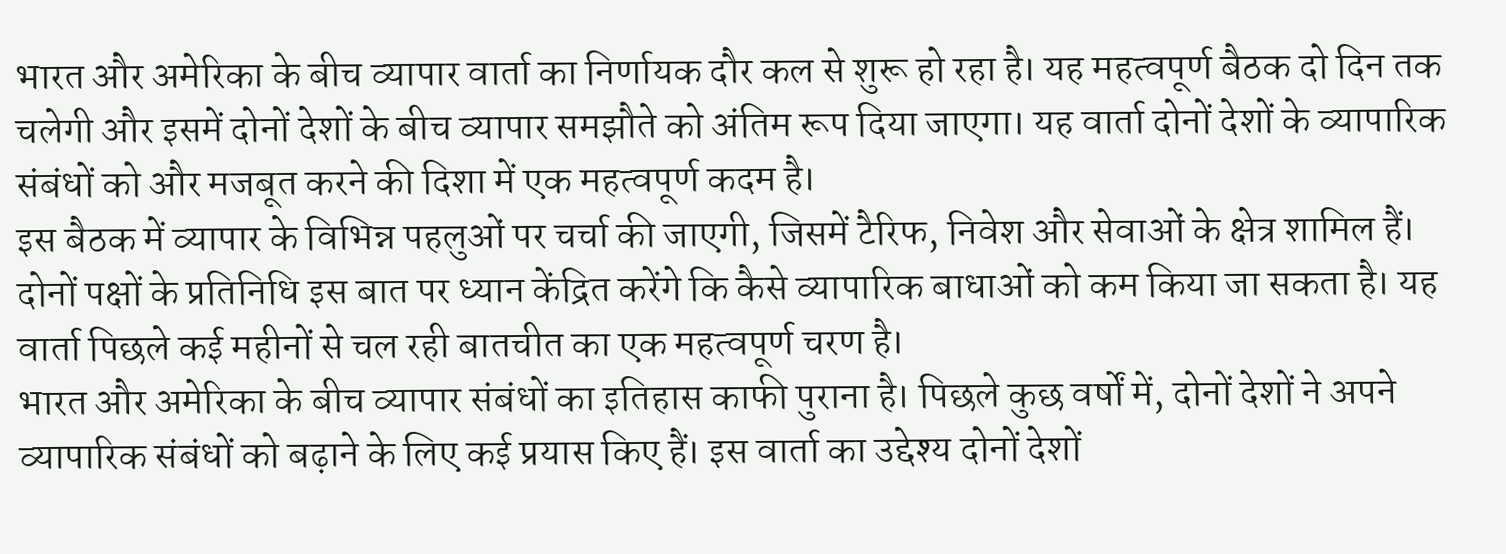भारत और अमेरिका के बीच व्यापार वार्ता का निर्णायक दौर कल से शुरू हो रहा है। यह महत्वपूर्ण बैठक दो दिन तक चलेगी और इसमें दोनों देशों के बीच व्यापार समझौते को अंतिम रूप दिया जाएगा। यह वार्ता दोनों देशों के व्यापारिक संबंधों को और मजबूत करने की दिशा में एक महत्वपूर्ण कदम है।
इस बैठक में व्यापार के विभिन्न पहलुओं पर चर्चा की जाएगी, जिसमें टैरिफ, निवेश और सेवाओं के क्षेत्र शामिल हैं। दोनों पक्षों के प्रतिनिधि इस बात पर ध्यान केंद्रित करेंगे कि कैसे व्यापारिक बाधाओं को कम किया जा सकता है। यह वार्ता पिछले कई महीनों से चल रही बातचीत का एक महत्वपूर्ण चरण है।
भारत और अमेरिका के बीच व्यापार संबंधों का इतिहास काफी पुराना है। पिछले कुछ वर्षों में, दोनों देशों ने अपने व्यापारिक संबंधों को बढ़ाने के लिए कई प्रयास किए हैं। इस वार्ता का उद्देश्य दोनों देशों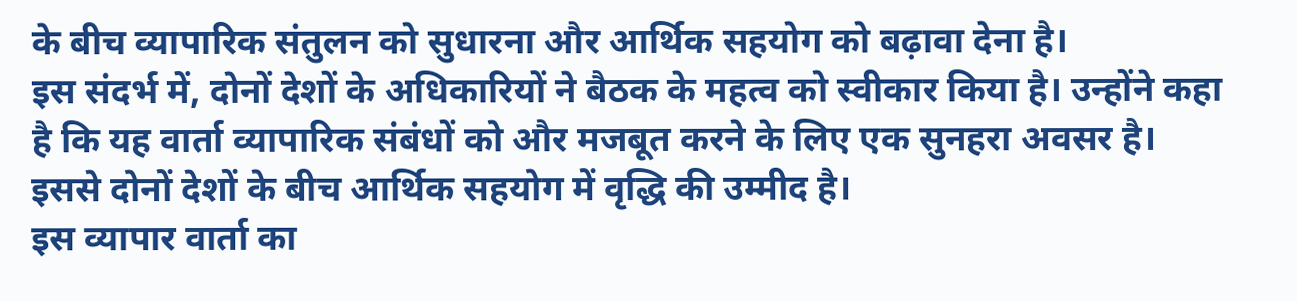के बीच व्यापारिक संतुलन को सुधारना और आर्थिक सहयोग को बढ़ावा देना है।
इस संदर्भ में, दोनों देशों के अधिकारियों ने बैठक के महत्व को स्वीकार किया है। उन्होंने कहा है कि यह वार्ता व्यापारिक संबंधों को और मजबूत करने के लिए एक सुनहरा अवसर है। इससे दोनों देशों के बीच आर्थिक सहयोग में वृद्धि की उम्मीद है।
इस व्यापार वार्ता का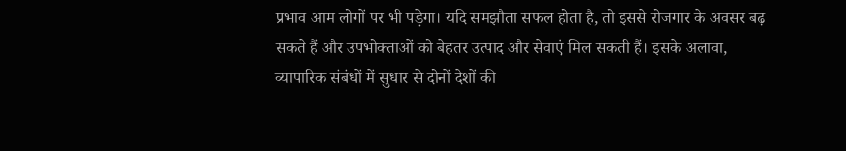प्रभाव आम लोगों पर भी पड़ेगा। यदि समझौता सफल होता है, तो इससे रोजगार के अवसर बढ़ सकते हैं और उपभोक्ताओं को बेहतर उत्पाद और सेवाएं मिल सकती हैं। इसके अलावा, व्यापारिक संबंधों में सुधार से दोनों देशों की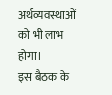अर्थव्यवस्थाओं को भी लाभ होगा।
इस बैठक के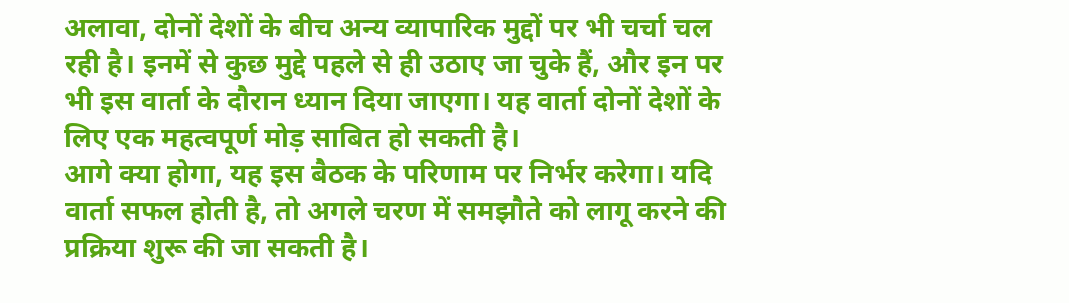अलावा, दोनों देशों के बीच अन्य व्यापारिक मुद्दों पर भी चर्चा चल रही है। इनमें से कुछ मुद्दे पहले से ही उठाए जा चुके हैं, और इन पर भी इस वार्ता के दौरान ध्यान दिया जाएगा। यह वार्ता दोनों देशों के लिए एक महत्वपूर्ण मोड़ साबित हो सकती है।
आगे क्या होगा, यह इस बैठक के परिणाम पर निर्भर करेगा। यदि वार्ता सफल होती है, तो अगले चरण में समझौते को लागू करने की प्रक्रिया शुरू की जा सकती है।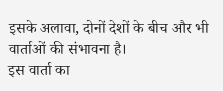इसके अलावा, दोनों देशों के बीच और भी वार्ताओं की संभावना है।
इस वार्ता का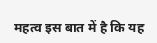महत्व इस बात में है कि यह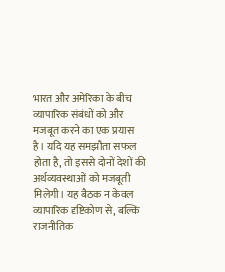भारत और अमेरिका के बीच व्यापारिक संबंधों को और मजबूत करने का एक प्रयास है। यदि यह समझौता सफल होता है, तो इससे दोनों देशों की अर्थव्यवस्थाओं को मजबूती मिलेगी। यह बैठक न केवल व्यापारिक दृष्टिकोण से, बल्कि राजनीतिक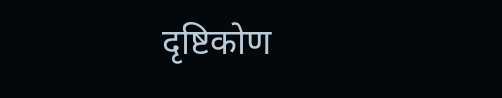दृष्टिकोण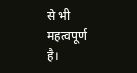से भी महत्वपूर्ण है।